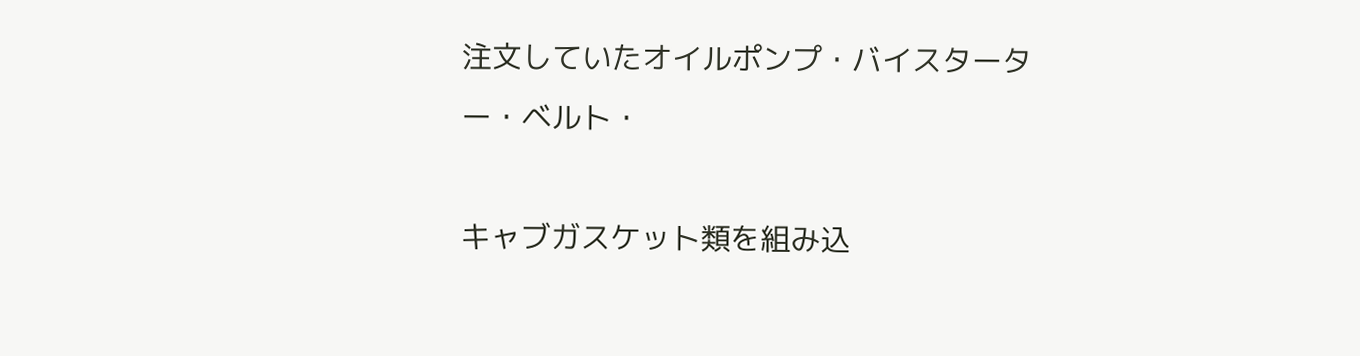注文していたオイルポンプ・バイスターター・ベルト・

キャブガスケット類を組み込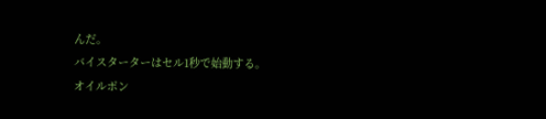んだ。
バイスターターはセル1秒で始動する。
オイルポン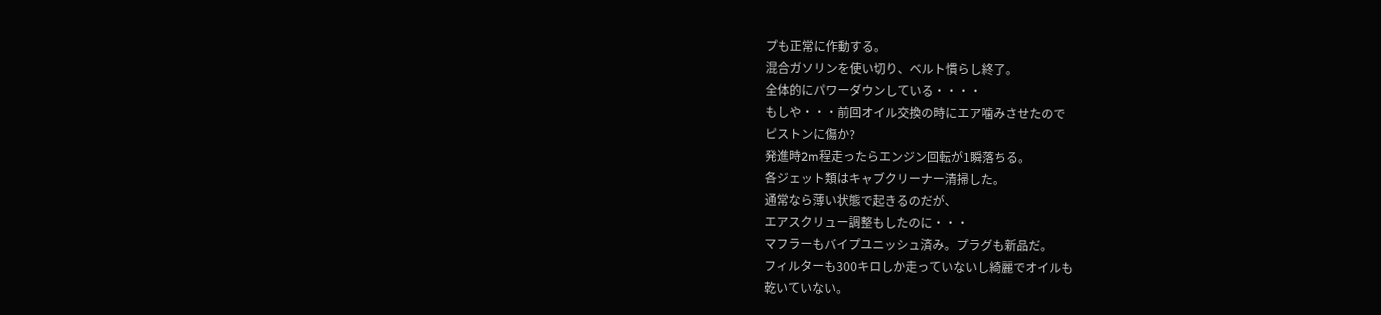プも正常に作動する。
混合ガソリンを使い切り、ベルト慣らし終了。
全体的にパワーダウンしている・・・・
もしや・・・前回オイル交換の時にエア噛みさせたので
ピストンに傷か?
発進時2m程走ったらエンジン回転が1瞬落ちる。
各ジェット類はキャブクリーナー清掃した。
通常なら薄い状態で起きるのだが、
エアスクリュー調整もしたのに・・・
マフラーもバイプユニッシュ済み。プラグも新品だ。
フィルターも300キロしか走っていないし綺麗でオイルも
乾いていない。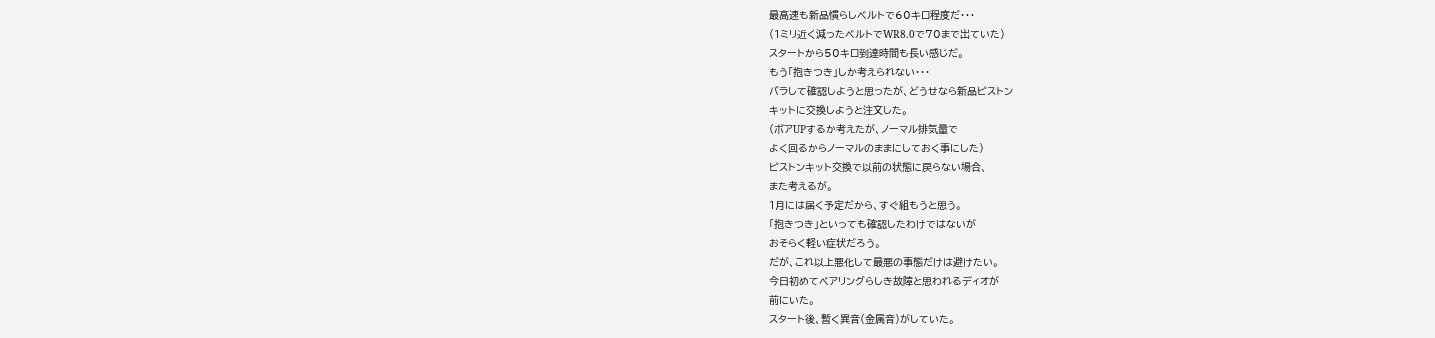最高速も新品慣らしベルトで60キロ程度だ・・・
(1ミリ近く減ったベルトでWR8.0で70まで出ていた)
スタートから50キロ到達時間も長い感じだ。
もう「抱きつき」しか考えられない・・・
バラして確認しようと思ったが、どうせなら新品ピストン
キットに交換しようと注文した。
(ボアUPするか考えたが、ノーマル排気量で
よく回るからノーマルのままにしておく事にした)
ピストンキット交換で以前の状態に戻らない場合、
また考えるが。
1月には届く予定だから、すぐ組もうと思う。
「抱きつき」といっても確認したわけではないが
おそらく軽い症状だろう。
だが、これ以上悪化して最悪の事態だけは避けたい。
今日初めてベアリングらしき故障と思われるディオが
前にいた。
スタート後、暫く異音(金属音)がしていた。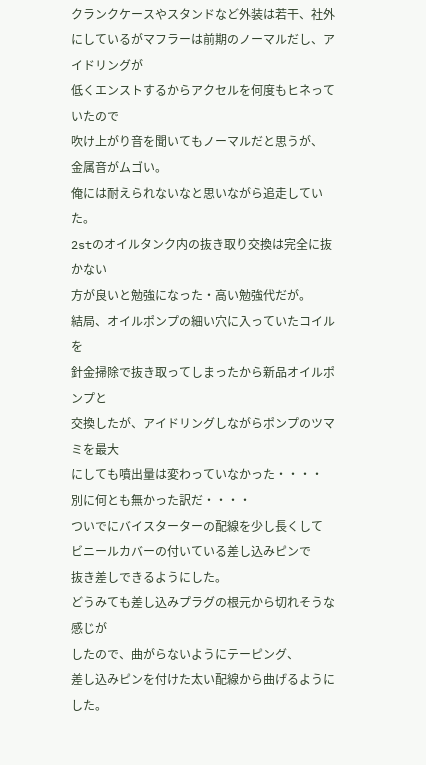クランクケースやスタンドなど外装は若干、社外にしているがマフラーは前期のノーマルだし、アイドリングが
低くエンストするからアクセルを何度もヒネっていたので
吹け上がり音を聞いてもノーマルだと思うが、
金属音がムゴい。
俺には耐えられないなと思いながら追走していた。
2stのオイルタンク内の抜き取り交換は完全に抜かない
方が良いと勉強になった・高い勉強代だが。
結局、オイルポンプの細い穴に入っていたコイルを
針金掃除で抜き取ってしまったから新品オイルポンプと
交換したが、アイドリングしながらポンプのツマミを最大
にしても噴出量は変わっていなかった・・・・
別に何とも無かった訳だ・・・・
ついでにバイスターターの配線を少し長くして
ビニールカバーの付いている差し込みピンで
抜き差しできるようにした。
どうみても差し込みプラグの根元から切れそうな感じが
したので、曲がらないようにテーピング、
差し込みピンを付けた太い配線から曲げるようにした。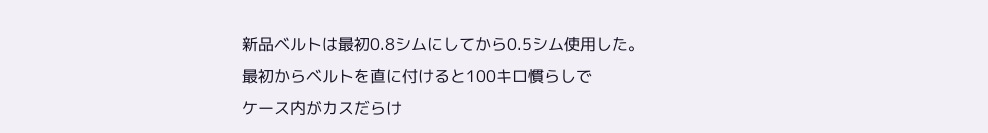新品ベルトは最初0.8シムにしてから0.5シム使用した。
最初からベルトを直に付けると100キロ慣らしで
ケース内がカスだらけ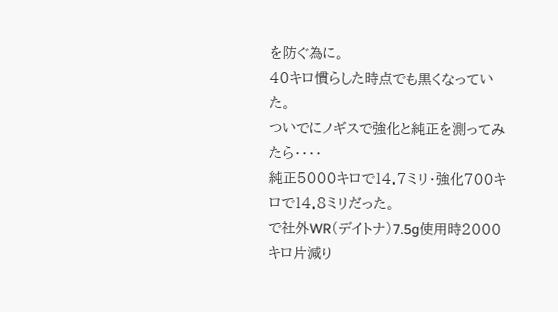を防ぐ為に。
40キロ慣らした時点でも黒くなっていた。
ついでにノギスで強化と純正を測ってみたら・・・・
純正5000キロで14.7ミリ・強化700キロで14.8ミリだった。
で社外WR(デイトナ)7.5g使用時2000キロ片減り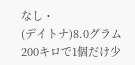なし・
(デイトナ)8.0グラム200キロで1個だけ少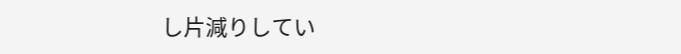し片減りしてい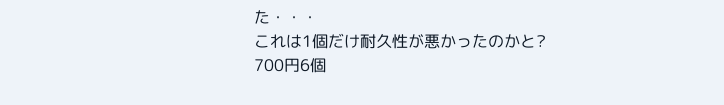た・・・
これは1個だけ耐久性が悪かったのかと?
700円6個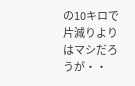の10キロで片減りよりはマシだろうが・・